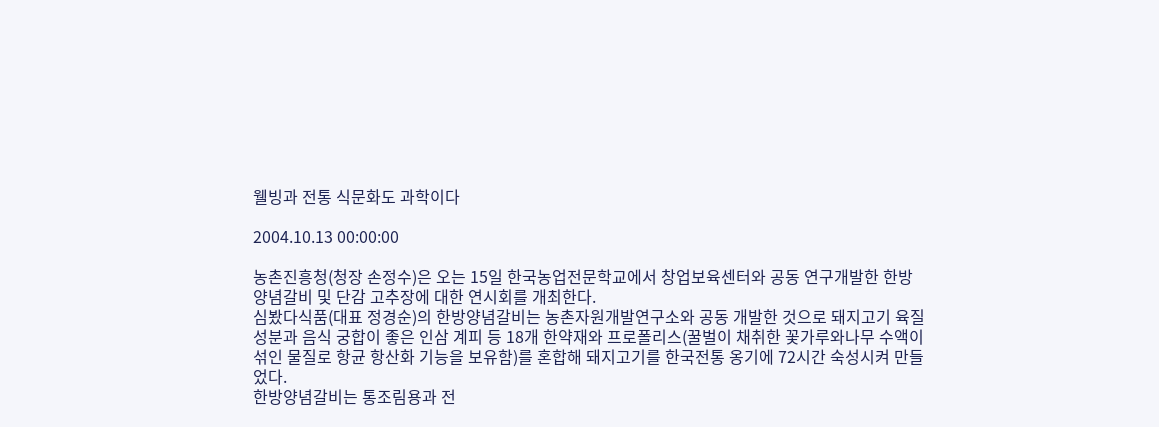웰빙과 전통 식문화도 과학이다

2004.10.13 00:00:00

농촌진흥청(청장 손정수)은 오는 15일 한국농업전문학교에서 창업보육센터와 공동 연구개발한 한방 양념갈비 및 단감 고추장에 대한 연시회를 개최한다.
심봤다식품(대표 정경순)의 한방양념갈비는 농촌자원개발연구소와 공동 개발한 것으로 돼지고기 육질성분과 음식 궁합이 좋은 인삼 계피 등 18개 한약재와 프로폴리스(꿀벌이 채취한 꽃가루와나무 수액이 섞인 물질로 항균 항산화 기능을 보유함)를 혼합해 돼지고기를 한국전통 옹기에 72시간 숙성시켜 만들었다.
한방양념갈비는 통조림용과 전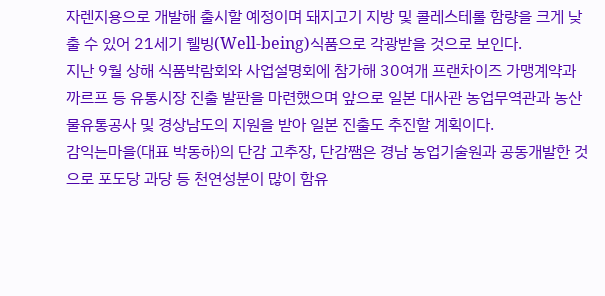자렌지용으로 개발해 출시할 예정이며 돼지고기 지방 및 콜레스테롤 함량을 크게 낮출 수 있어 21세기 웰빙(Well-being)식품으로 각광받을 것으로 보인다.
지난 9월 상해 식품박람회와 사업설명회에 참가해 30여개 프랜차이즈 가맹계약과 까르프 등 유통시장 진출 발판을 마련했으며 앞으로 일본 대사관 농업무역관과 농산물유통공사 및 경상남도의 지원을 받아 일본 진출도 추진할 계획이다.
감익는마을(대표 박동하)의 단감 고추장, 단감쨈은 경남 농업기술원과 공동개발한 것으로 포도당 과당 등 천연성분이 많이 함유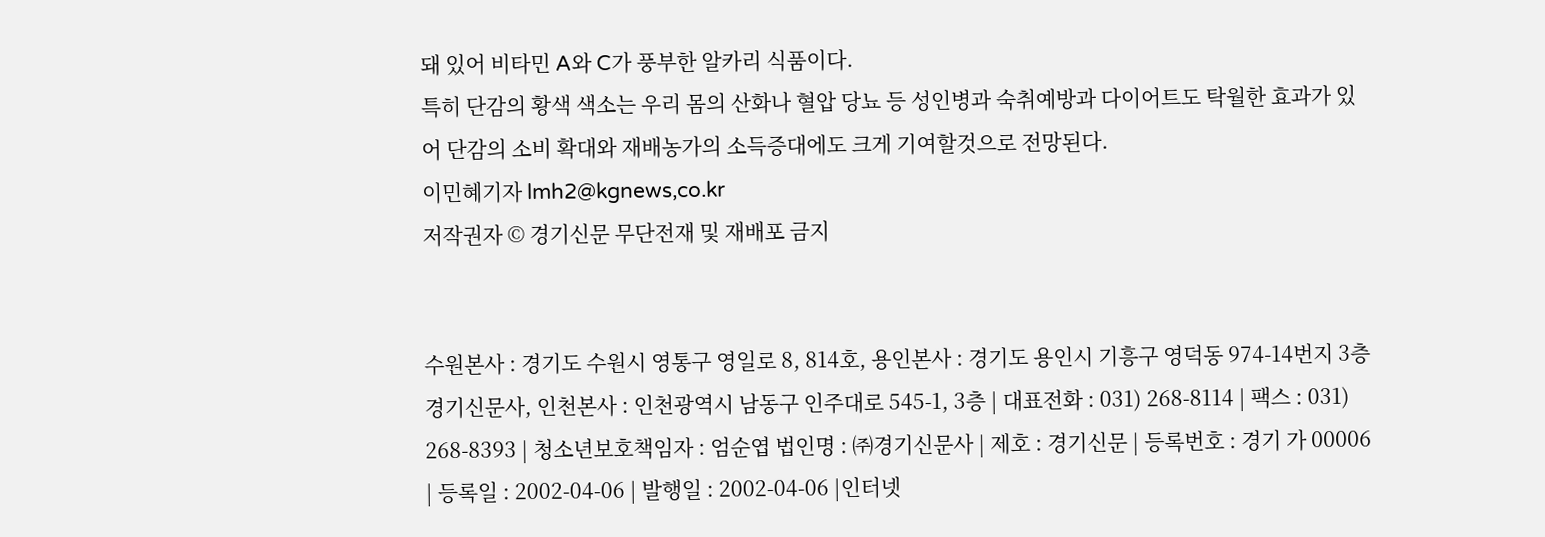돼 있어 비타민 A와 C가 풍부한 알카리 식품이다.
특히 단감의 황색 색소는 우리 몸의 산화나 혈압 당뇨 등 성인병과 숙취예방과 다이어트도 탁월한 효과가 있어 단감의 소비 확대와 재배농가의 소득증대에도 크게 기여할것으로 전망된다.
이민혜기자 lmh2@kgnews,co.kr
저작권자 © 경기신문 무단전재 및 재배포 금지


수원본사 : 경기도 수원시 영통구 영일로 8, 814호, 용인본사 : 경기도 용인시 기흥구 영덕동 974-14번지 3층 경기신문사, 인천본사 : 인천광역시 남동구 인주대로 545-1, 3층 | 대표전화 : 031) 268-8114 | 팩스 : 031) 268-8393 | 청소년보호책임자 : 엄순엽 법인명 : ㈜경기신문사 | 제호 : 경기신문 | 등록번호 : 경기 가 00006 | 등록일 : 2002-04-06 | 발행일 : 2002-04-06 |인터넷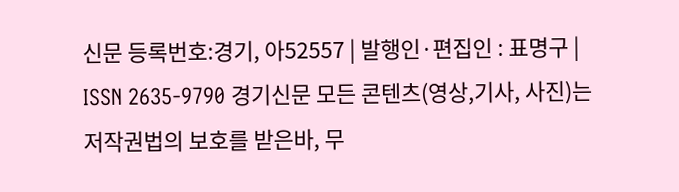신문 등록번호:경기, 아52557 | 발행인·편집인 : 표명구 | ISSN 2635-9790 경기신문 모든 콘텐츠(영상,기사, 사진)는 저작권법의 보호를 받은바, 무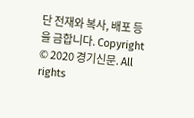단 전재와 복사, 배포 등을 금합니다. Copyright © 2020 경기신문. All rights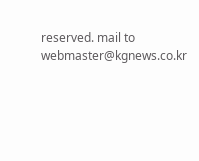reserved. mail to webmaster@kgnews.co.kr